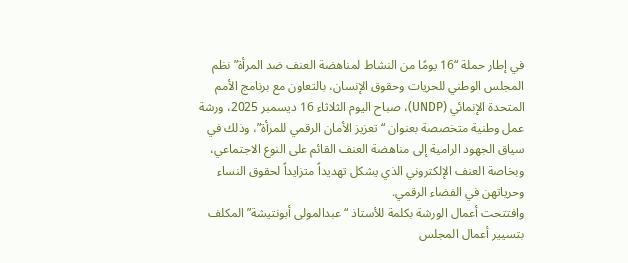في إطار حملة “16 يومًا من النشاط لمناهضة العنف ضد المرأة” نظم المجلس الوطني للحريات وحقوق الإنسان، بالتعاون مع برنامج الأمم المتحدة الإنمائي (UNDP)، صباح اليوم الثلاثاء 16 ديسمبر 2025، ورشة عمل وطنية متخصصة بعنوان “تعزيز الأمان الرقمي للمرأة”، وذلك في سياق الجهود الرامية إلى مناهضة العنف القائم على النوع الاجتماعي، وبخاصة العنف الإلكتروني الذي يشكل تهديداً متزايداً لحقوق النساء وحرياتهن في الفضاء الرقمي.
وافتتحت أعمال الورشة بكلمة للأستاذ “عبدالمولى أبونتيشة” المكلف بتسيير أعمال المجلس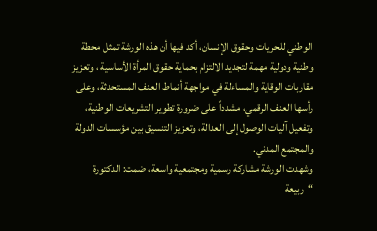الوطني للحريات وحقوق الإنسان، أكد فيها أن هذه الورشة تمثل محطة وطنية ودولية مهمة لتجديد الالتزام بحماية حقوق المرأة الأساسية ، وتعزيز مقاربات الوقاية والمساءلة في مواجهة أنماط العنف المستحدثة، وعلى رأسها العنف الرقمي، مشدداً على ضرورة تطوير التشريعات الوطنية، وتفعيل آليات الوصول إلى العدالة، وتعزيز التنسيق بين مؤسسات الدولة والمجتمع المدني.
وشهدت الورشة مشاركة رسمية ومجتمعية واسعة، ضمت: الدكتورة “ربيعة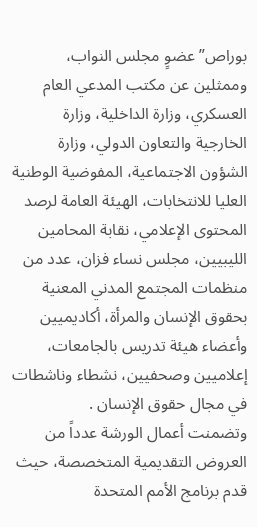بوراص” عضوٍ مجلس النواب، وممثلين عن مكتب المدعي العام العسكري، وزارة الداخلية، وزارة الخارجية والتعاون الدولي، وزارة الشؤون الاجتماعية، المفوضية الوطنية العليا للانتخابات، الهيئة العامة لرصد المحتوى الإعلامي، نقابة المحامين الليبيين، مجلس نساء فزان، عدد من منظمات المجتمع المدني المعنية بحقوق الإنسان والمرأة، أكاديميين وأعضاء هيئة تدريس بالجامعات، إعلاميين وصحفيين، نشطاء وناشطات في مجال حقوق الإنسان .
وتضمنت أعمال الورشة عدداً من العروض التقديمية المتخصصة، حيث قدم برنامج الأمم المتحدة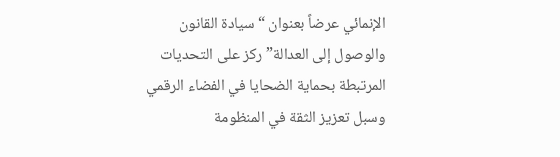الإنمائي عرضاً بعنوان “سيادة القانون والوصول إلى العدالة” ركز على التحديات المرتبطة بحماية الضحايا في الفضاء الرقمي وسبل تعزيز الثقة في المنظومة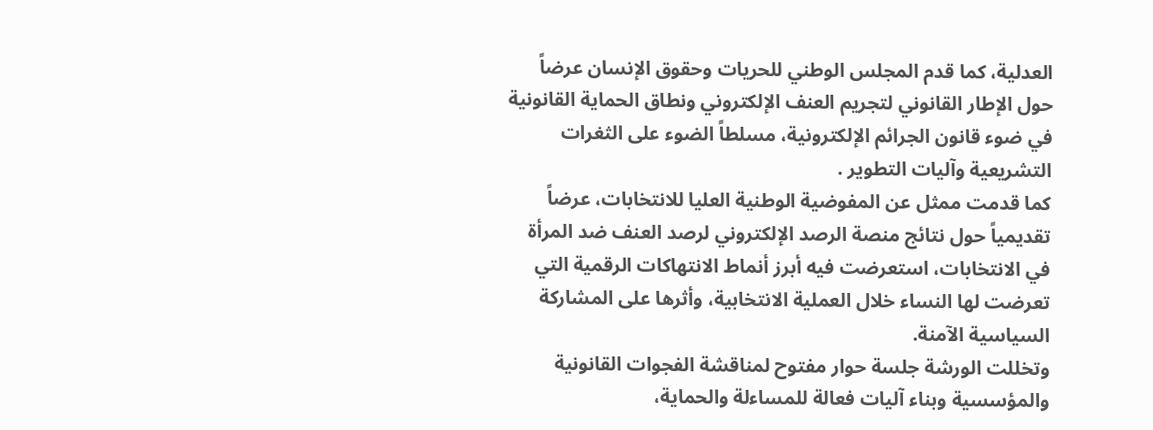العدلية، كما قدم المجلس الوطني للحريات وحقوق الإنسان عرضاً حول الإطار القانوني لتجريم العنف الإلكتروني ونطاق الحماية القانونية في ضوء قانون الجرائم الإلكترونية، مسلطاً الضوء على الثغرات التشريعية وآليات التطوير .
كما قدمت ممثل عن المفوضية الوطنية العليا للانتخابات، عرضاً تقديمياً حول نتائج منصة الرصد الإلكتروني لرصد العنف ضد المرأة في الانتخابات، استعرضت فيه أبرز أنماط الانتهاكات الرقمية التي تعرضت لها النساء خلال العملية الانتخابية، وأثرها على المشاركة السياسية الآمنة.
وتخللت الورشة جلسة حوار مفتوح لمناقشة الفجوات القانونية والمؤسسية وبناء آليات فعالة للمساءلة والحماية،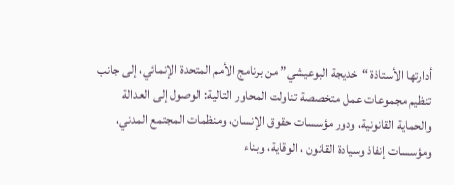أدارتها الأستاذة “خديجة البوعيشي” من برنامج الأمم المتحدة الإنمائي، إلى جانب تنظيم مجموعات عمل متخصصة تناولت المحاور التالية: الوصول إلى العدالة والحماية القانونية، ودور مؤسسات حقوق الإنسان، ومنظمات المجتمع المدني، ومؤسسات إنفاذ وسيادة القانون ، الوقاية، وبناء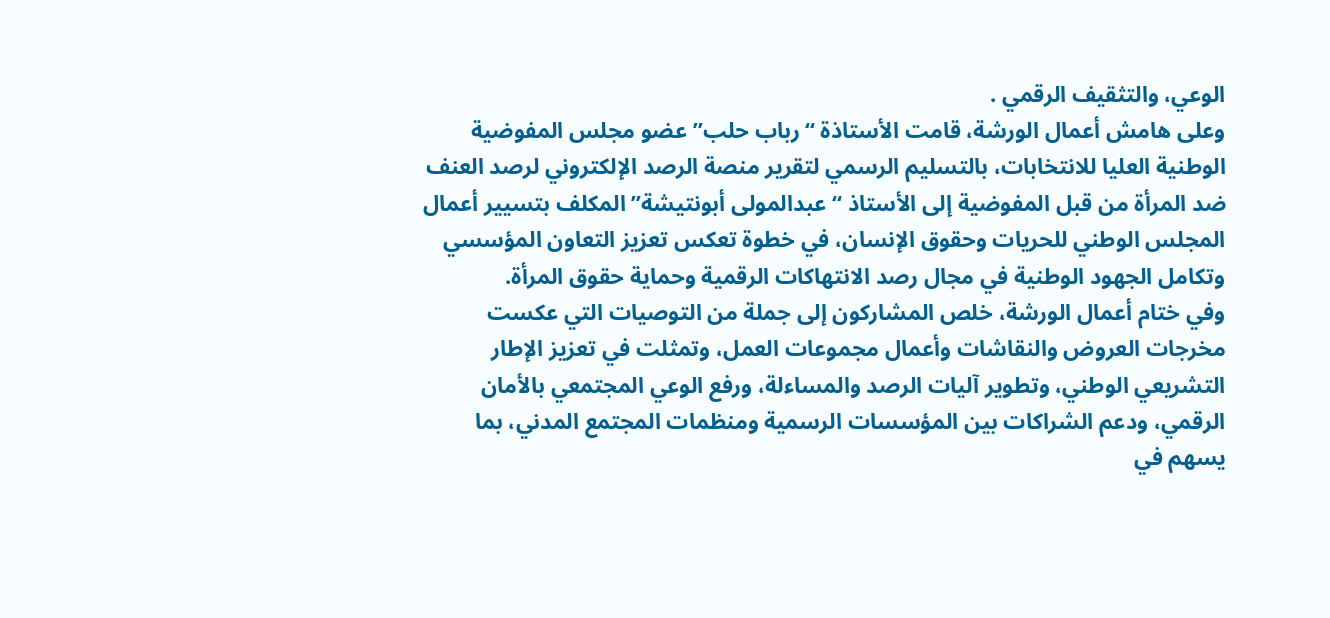الوعي، والتثقيف الرقمي .
وعلى هامش أعمال الورشة، قامت الأستاذة “رباب حلب” عضو مجلس المفوضية الوطنية العليا للانتخابات، بالتسليم الرسمي لتقرير منصة الرصد الإلكتروني لرصد العنف ضد المرأة من قبل المفوضية إلى الأستاذ “عبدالمولى أبونتيشة” المكلف بتسيير أعمال المجلس الوطني للحريات وحقوق الإنسان، في خطوة تعكس تعزيز التعاون المؤسسي وتكامل الجهود الوطنية في مجال رصد الانتهاكات الرقمية وحماية حقوق المرأة.
وفي ختام أعمال الورشة، خلص المشاركون إلى جملة من التوصيات التي عكست مخرجات العروض والنقاشات وأعمال مجموعات العمل، وتمثلت في تعزيز الإطار التشريعي الوطني، وتطوير آليات الرصد والمساءلة، ورفع الوعي المجتمعي بالأمان الرقمي، ودعم الشراكات بين المؤسسات الرسمية ومنظمات المجتمع المدني، بما يسهم في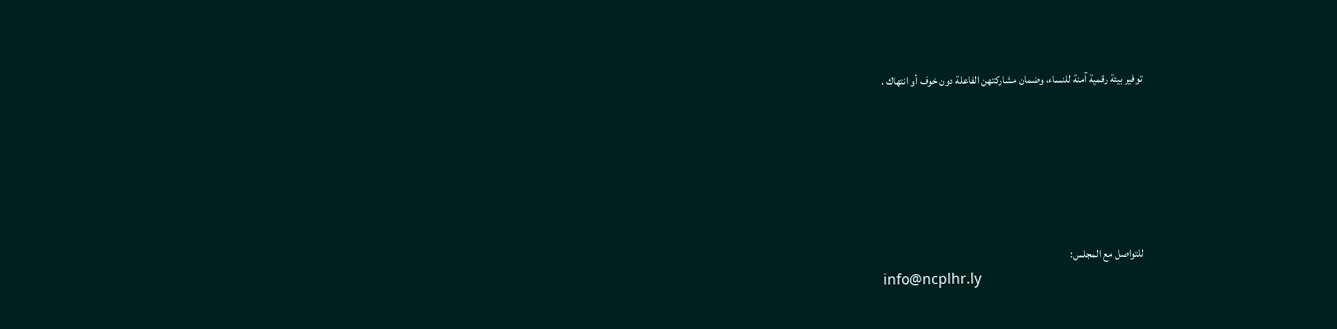توفير بيئة رقمية آمنة للنساء، وضمان مشاركتهن الفاعلة دون خوف أو انتهاك .






للتواصل مع المجلس:
info@ncplhr.ly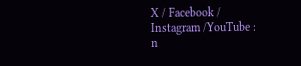X / Facebook / Instagram /YouTube :
n